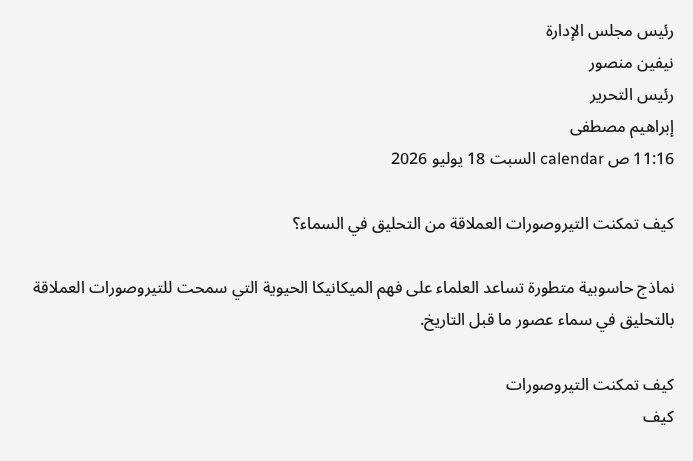رئيس مجلس الإدارة
نيفين منصور
رئيس التحرير
إبراهيم مصطفى
11:16 ص calendar السبت 18 يوليو 2026

كيف تمكنت التيروصورات العملاقة من التحليق في السماء؟

نماذج حاسوبية متطورة تساعد العلماء على فهم الميكانيكا الحيوية التي سمحت للتيروصورات العملاقة بالتحليق في سماء عصور ما قبل التاريخ.

كيف تمكنت التيروصورات
كيف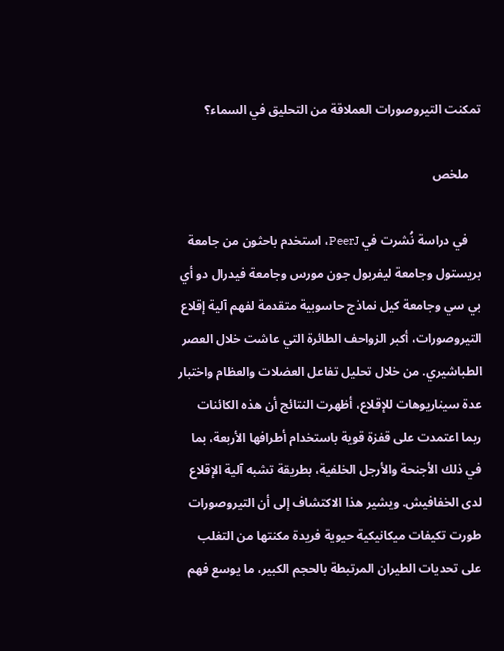تمكنت التيروصورات العملاقة من التحليق في السماء؟

    ملخص

    في دراسة نُشرت في PeerJ، استخدم باحثون من جامعة بريستول وجامعة ليفربول جون مورس وجامعة فيدرال دو أي بي سي وجامعة كيل نماذج حاسوبية متقدمة لفهم آلية إقلاع التيروصورات، أكبر الزواحف الطائرة التي عاشت خلال العصر الطباشيري. من خلال تحليل تفاعل العضلات والعظام واختبار عدة سيناريوهات للإقلاع، أظهرت النتائج أن هذه الكائنات ربما اعتمدت على قفزة قوية باستخدام أطرافها الأربعة، بما في ذلك الأجنحة والأرجل الخلفية، بطريقة تشبه آلية الإقلاع لدى الخفافيش. ويشير هذا الاكتشاف إلى أن التيروصورات طورت تكيفات ميكانيكية حيوية فريدة مكنتها من التغلب على تحديات الطيران المرتبطة بالحجم الكبير، ما يوسع فهم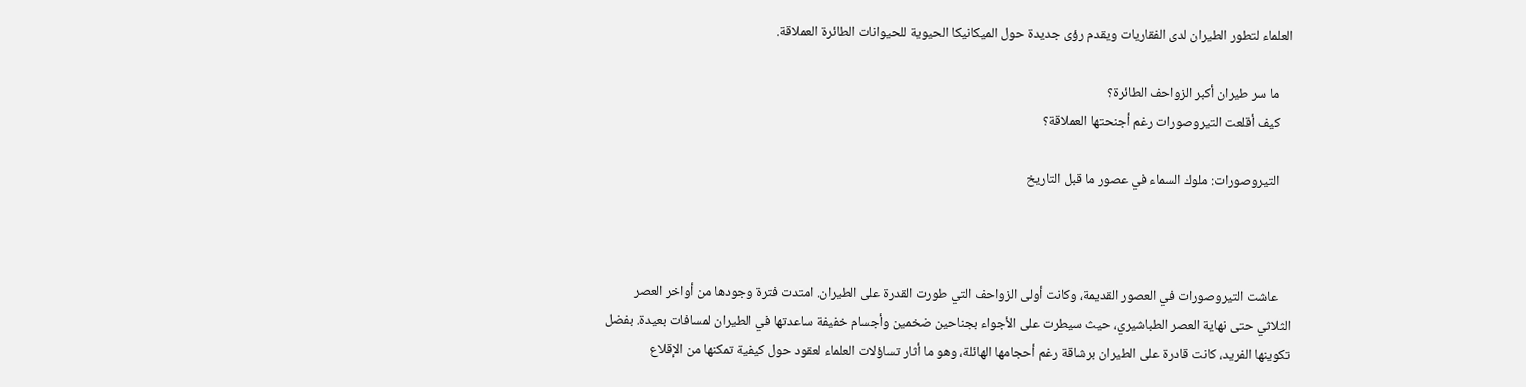العلماء لتطور الطيران لدى الفقاريات ويقدم رؤى جديدة حول الميكانيكا الحيوية للحيوانات الطائرة العملاقة.

    ما سر طيران أكبر الزواحف الطائرة؟
    كيف أقلعت التيروصورات رغم أجنحتها العملاقة؟

    التيروصورات: ملوك السماء في عصور ما قبل التاريخ



    عاشت التيروصورات في العصور القديمة، وكانت أولى الزواحف التي طورت القدرة على الطيران. امتدت فترة وجودها من أواخر العصر الثلاثي حتى نهاية العصر الطباشيري، حيث سيطرت على الأجواء بجناحين ضخمين وأجسام خفيفة ساعدتها في الطيران لمسافات بعيدة. بفضل تكوينها الفريد، كانت قادرة على الطيران برشاقة رغم أحجامها الهائلة، وهو ما أثار تساؤلات العلماء لعقود حول كيفية تمكنها من الإقلاع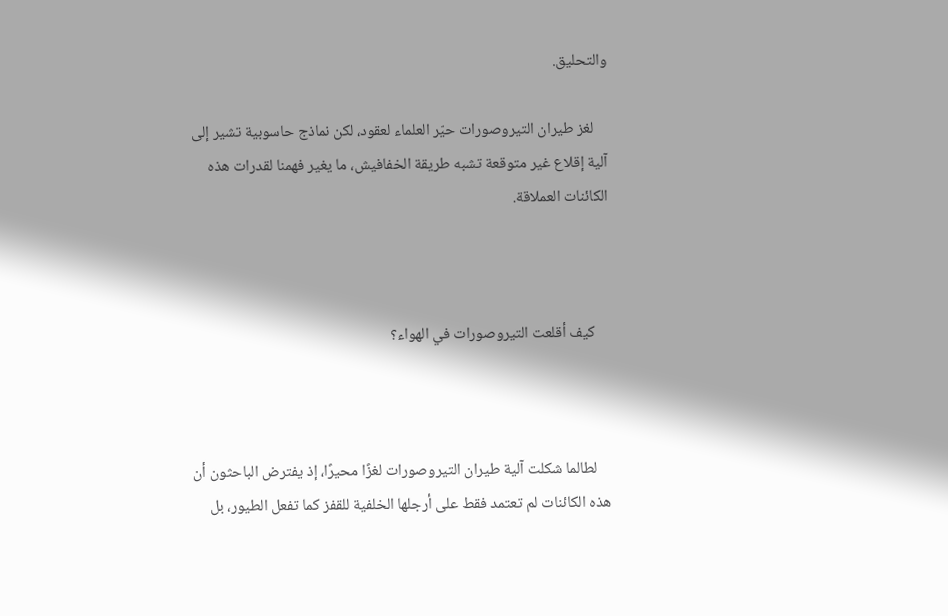والتحليق.

    لغز طيران التيروصورات حيّر العلماء لعقود، لكن نماذج حاسوبية تشير إلى آلية إقلاع غير متوقعة تشبه طريقة الخفافيش، ما يغير فهمنا لقدرات هذه الكائنات العملاقة.



    كيف أقلعت التيروصورات في الهواء؟



    لطالما شكلت آلية طيران التيروصورات لغزًا محيرًا، إذ يفترض الباحثون أن هذه الكائنات لم تعتمد فقط على أرجلها الخلفية للقفز كما تفعل الطيور، بل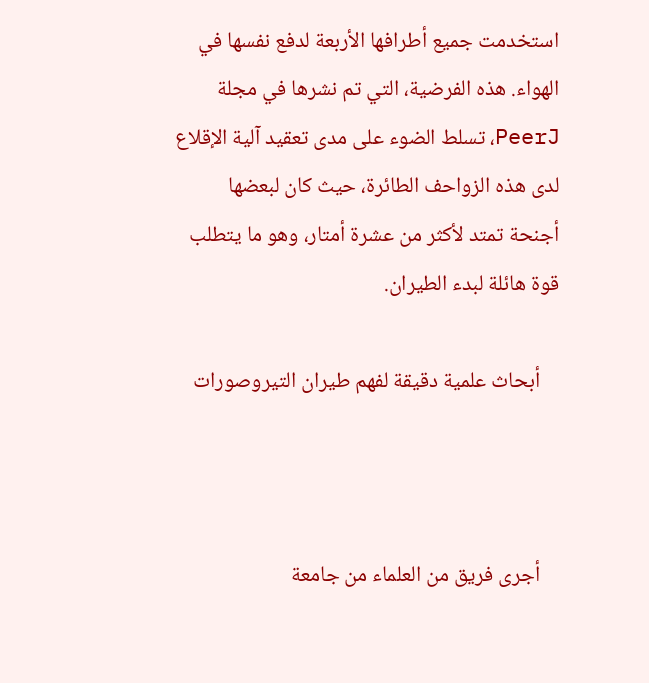استخدمت جميع أطرافها الأربعة لدفع نفسها في الهواء. هذه الفرضية، التي تم نشرها في مجلة PeerJ، تسلط الضوء على مدى تعقيد آلية الإقلاع لدى هذه الزواحف الطائرة، حيث كان لبعضها أجنحة تمتد لأكثر من عشرة أمتار، وهو ما يتطلب قوة هائلة لبدء الطيران.

    أبحاث علمية دقيقة لفهم طيران التيروصورات



    أجرى فريق من العلماء من جامعة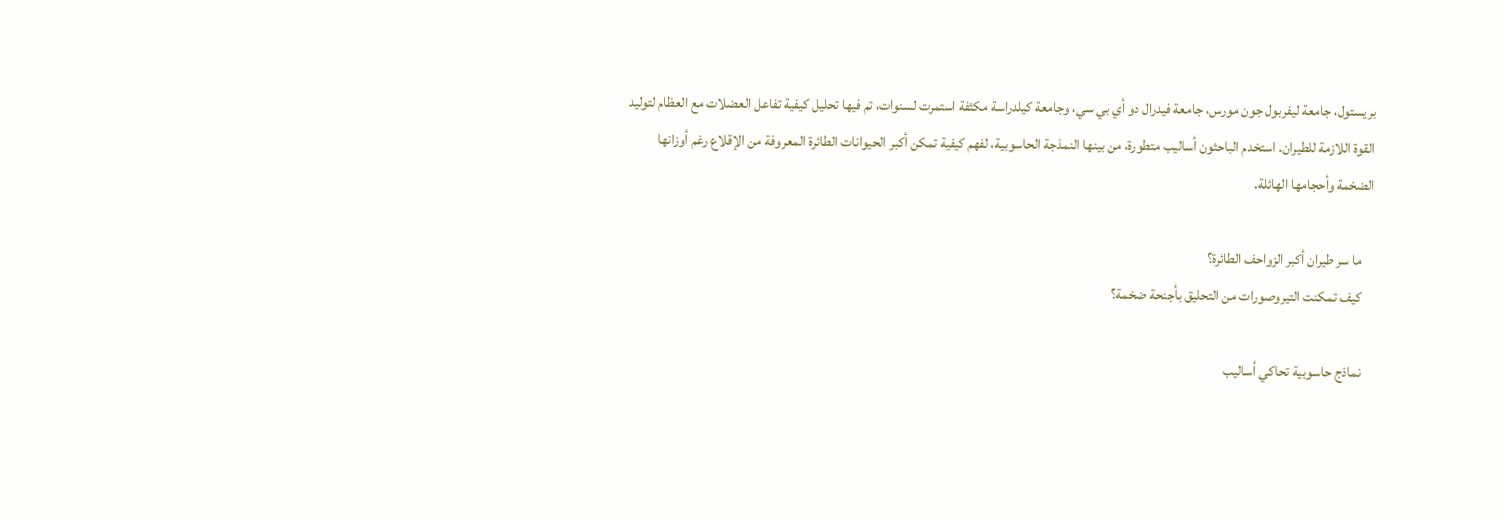بريستول، جامعة ليفربول جون مورس، جامعة فيدرال دو أي بي سي، وجامعة كيلدراسة مكثفة استمرت لسنوات، تم فيها تحليل كيفية تفاعل العضلات مع العظام لتوليد القوة اللازمة للطيران. استخدم الباحثون أساليب متطورة، من بينها النمذجة الحاسوبية، لفهم كيفية تمكن أكبر الحيوانات الطائرة المعروفة من الإقلاع رغم أوزانها الضخمة وأحجامها الهائلة.

    ما سر طيران أكبر الزواحف الطائرة؟
    كيف تمكنت التيروصورات من التحليق بأجنحة ضخمة؟

    نماذج حاسوبية تحاكي أساليب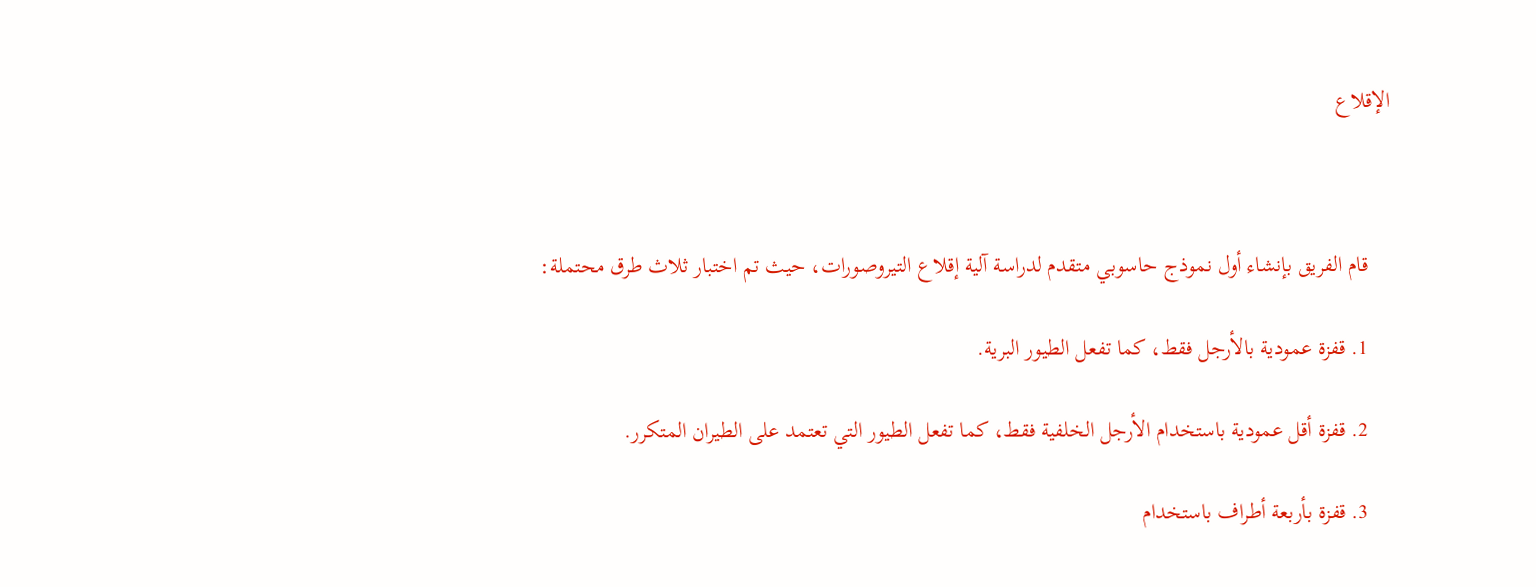الإقلاع



    قام الفريق بإنشاء أول نموذج حاسوبي متقدم لدراسة آلية إقلاع التيروصورات، حيث تم اختبار ثلاث طرق محتملة:

    1. قفزة عمودية بالأرجل فقط، كما تفعل الطيور البرية.

    2. قفزة أقل عمودية باستخدام الأرجل الخلفية فقط، كما تفعل الطيور التي تعتمد على الطيران المتكرر.

    3. قفزة بأربعة أطراف باستخدام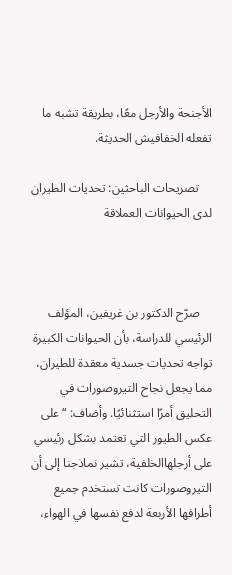الأجنحة والأرجل معًا، بطريقة تشبه ما تفعله الخفافيش الحديثة.

    تصريحات الباحثين: تحديات الطيران لدى الحيوانات العملاقة



    صرّح الدكتور بن غريفين، المؤلف الرئيسي للدراسة، بأن الحيوانات الكبيرة تواجه تحديات جسدية معقدة للطيران، مما يجعل نجاح التيروصورات في التحليق أمرًا استثنائيًا. وأضاف: “على عكس الطيور التي تعتمد بشكل رئيسي على أرجلهاالخلفية، تشير نماذجنا إلى أن التيروصورات كانت تستخدم جميع أطرافها الأربعة لدفع نفسها في الهواء،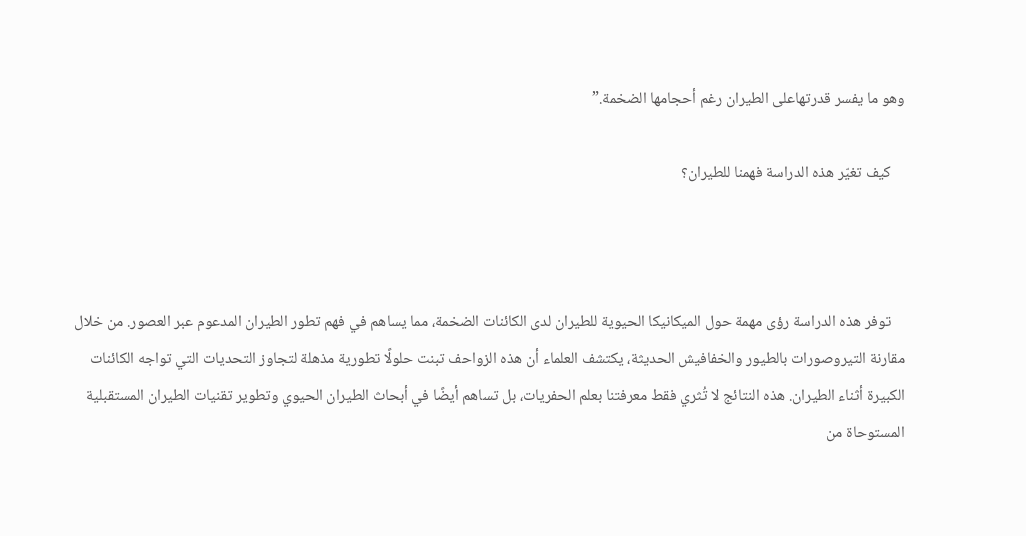وهو ما يفسر قدرتهاعلى الطيران رغم أحجامها الضخمة.”

    كيف تغيّر هذه الدراسة فهمنا للطيران؟



    توفر هذه الدراسة رؤى مهمة حول الميكانيكا الحيوية للطيران لدى الكائنات الضخمة، مما يساهم في فهم تطور الطيران المدعوم عبر العصور. من خلال مقارنة التيروصورات بالطيور والخفافيش الحديثة، يكتشف العلماء أن هذه الزواحف تبنت حلولًا تطورية مذهلة لتجاوز التحديات التي تواجه الكائنات الكبيرة أثناء الطيران. هذه النتائج لا تُثري فقط معرفتنا بعلم الحفريات، بل تساهم أيضًا في أبحاث الطيران الحيوي وتطوير تقنيات الطيران المستقبلية المستوحاة من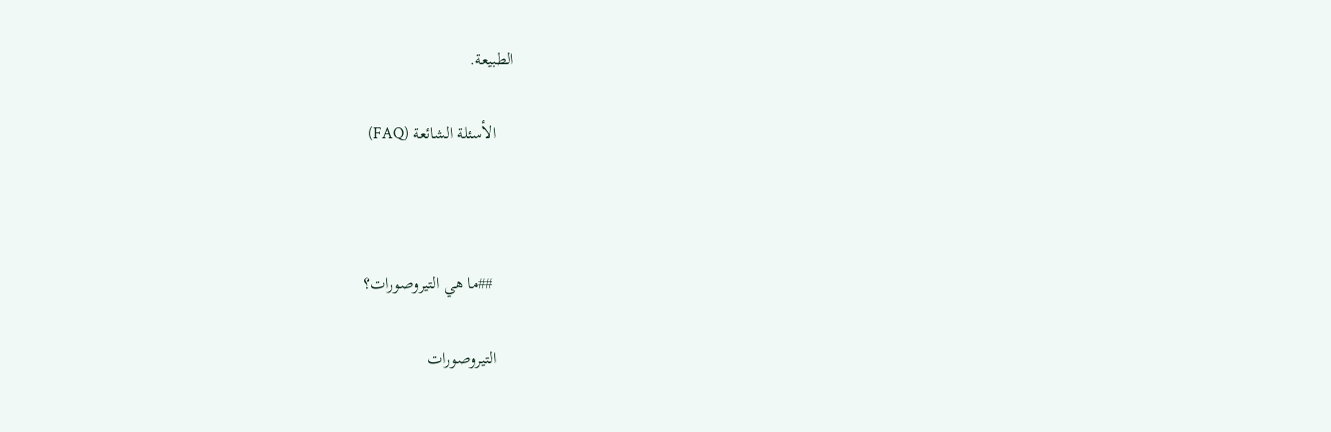الطبيعة.

    الأسئلة الشائعة (FAQ)



     ##ما هي التيروصورات؟

    التيروصورات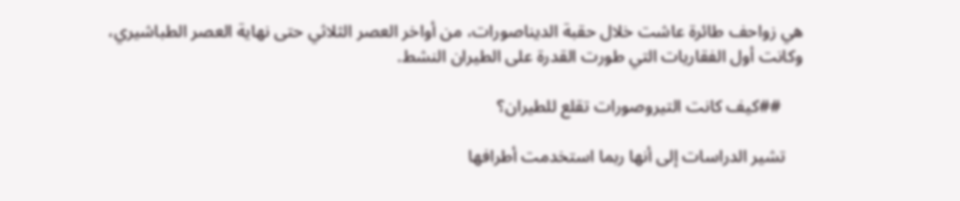هي زواحف طائرة عاشت خلال حقبة الديناصورات، من أواخر العصر الثلاثي حتى نهاية العصر الطباشيري، وكانت أول الفقاريات التي طورت القدرة على الطيران النشط.

     ##كيف كانت التيروصورات تقلع للطيران؟

    تشير الدراسات إلى أنها ربما استخدمت أطرافها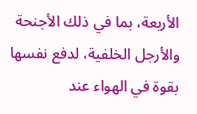الأربعة، بما في ذلك الأجنحة والأرجل الخلفية، لدفع نفسها بقوة في الهواء عند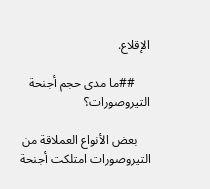الإقلاع.

     ##ما مدى حجم أجنحة التيروصورات؟

    بعض الأنواع العملاقة من التيروصورات امتلكت أجنحة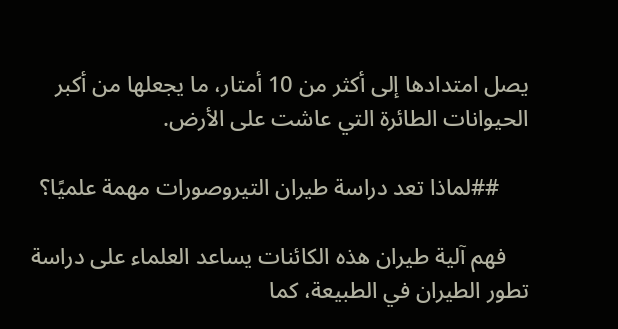يصل امتدادها إلى أكثر من 10 أمتار، ما يجعلها من أكبر الحيوانات الطائرة التي عاشت على الأرض.

     ##لماذا تعد دراسة طيران التيروصورات مهمة علميًا؟

    فهم آلية طيران هذه الكائنات يساعد العلماء على دراسة تطور الطيران في الطبيعة، كما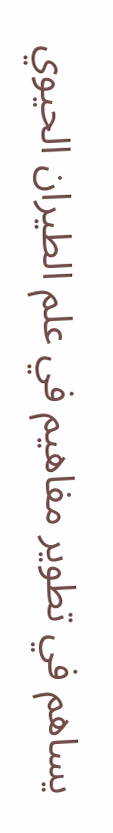يساهم في تطوير مفاهيم في علم الطيران الحيوي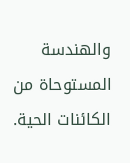والهندسة المستوحاة من الكائنات الحية.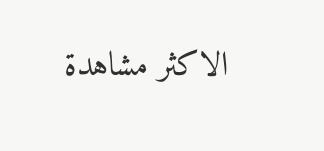الاكثر مشاهدة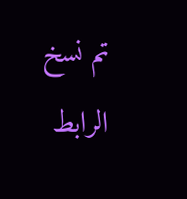تم نسخ الرابط